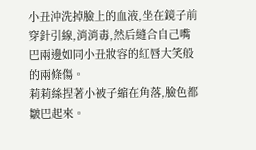小丑沖洗掉臉上的血液,坐在鏡子前穿針引線,消消毒,然后縫合自己嘴巴兩邊如同小丑妝容的紅唇大笑般的兩條傷。
莉莉絲捏著小被子縮在角落,臉色都皺巴起來。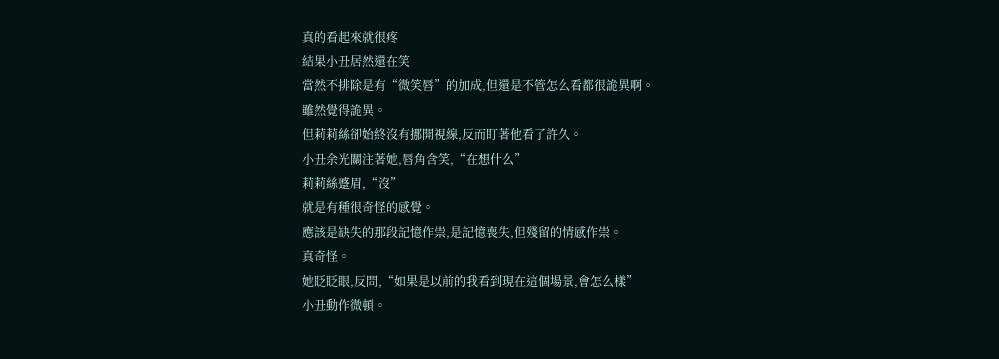真的看起來就很疼
結果小丑居然還在笑
當然不排除是有“微笑唇”的加成,但還是不管怎么看都很詭異啊。
雖然覺得詭異。
但莉莉絲卻始終沒有挪開視線,反而盯著他看了許久。
小丑余光關注著她,唇角含笑,“在想什么”
莉莉絲蹙眉,“沒”
就是有種很奇怪的感覺。
應該是缺失的那段記憶作祟,是記憶喪失,但殘留的情感作祟。
真奇怪。
她眨眨眼,反問,“如果是以前的我看到現在這個場景,會怎么樣”
小丑動作微頓。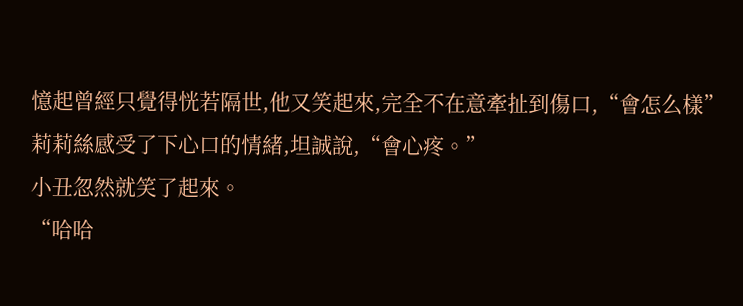憶起曾經只覺得恍若隔世,他又笑起來,完全不在意牽扯到傷口,“會怎么樣”
莉莉絲感受了下心口的情緒,坦誠說,“會心疼。”
小丑忽然就笑了起來。
“哈哈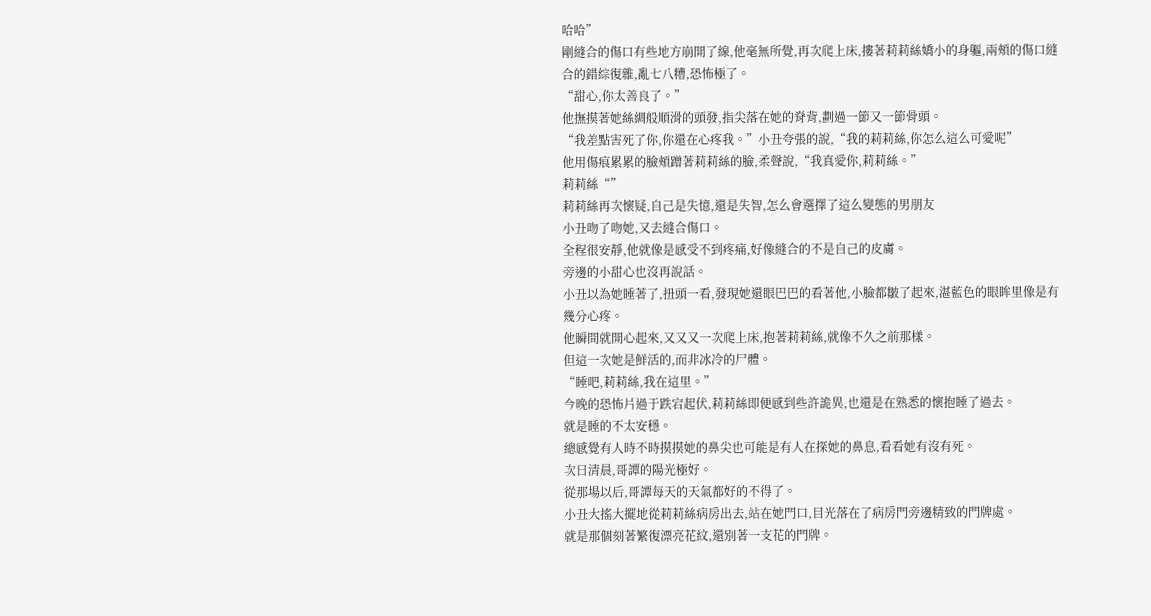哈哈”
剛縫合的傷口有些地方崩開了線,他毫無所覺,再次爬上床,摟著莉莉絲嬌小的身軀,兩頰的傷口縫合的錯綜復雜,亂七八糟,恐怖極了。
“甜心,你太善良了。”
他撫摸著她絲綢般順滑的頭發,指尖落在她的脊背,劃過一節又一節骨頭。
“我差點害死了你,你還在心疼我。”小丑夸張的說,“我的莉莉絲,你怎么這么可愛呢”
他用傷痕累累的臉頰蹭著莉莉絲的臉,柔聲說,“我真愛你,莉莉絲。”
莉莉絲“”
莉莉絲再次懷疑,自己是失憶,還是失智,怎么會選擇了這么變態的男朋友
小丑吻了吻她,又去縫合傷口。
全程很安靜,他就像是感受不到疼痛,好像縫合的不是自己的皮膚。
旁邊的小甜心也沒再說話。
小丑以為她睡著了,扭頭一看,發現她還眼巴巴的看著他,小臉都皺了起來,湛藍色的眼眸里像是有幾分心疼。
他瞬間就開心起來,又又又一次爬上床,抱著莉莉絲,就像不久之前那樣。
但這一次她是鮮活的,而非冰冷的尸體。
“睡吧,莉莉絲,我在這里。”
今晚的恐怖片過于跌宕起伏,莉莉絲即便感到些許詭異,也還是在熟悉的懷抱睡了過去。
就是睡的不太安穩。
總感覺有人時不時摸摸她的鼻尖也可能是有人在探她的鼻息,看看她有沒有死。
次日清晨,哥譚的陽光極好。
從那場以后,哥譚每天的天氣都好的不得了。
小丑大搖大擺地從莉莉絲病房出去,站在她門口,目光落在了病房門旁邊精致的門牌處。
就是那個刻著繁復漂亮花紋,還別著一支花的門牌。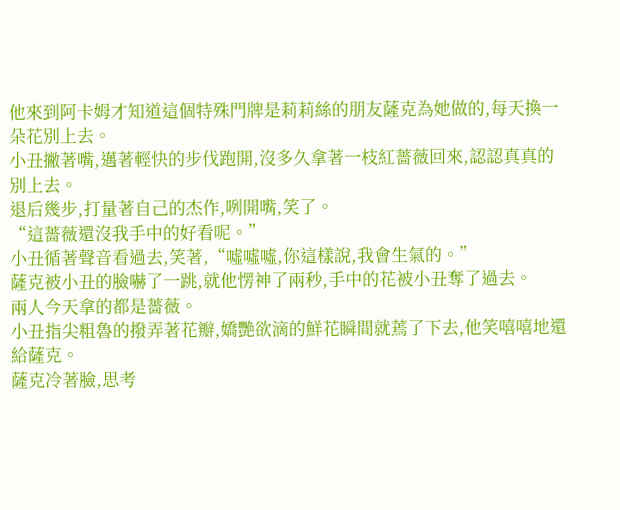他來到阿卡姆才知道這個特殊門牌是莉莉絲的朋友薩克為她做的,每天換一朵花別上去。
小丑撇著嘴,邁著輕快的步伐跑開,沒多久拿著一枝紅薔薇回來,認認真真的別上去。
退后幾步,打量著自己的杰作,咧開嘴,笑了。
“這薔薇還沒我手中的好看呢。”
小丑循著聲音看過去,笑著,“噓噓噓,你這樣說,我會生氣的。”
薩克被小丑的臉嚇了一跳,就他愣神了兩秒,手中的花被小丑奪了過去。
兩人今天拿的都是薔薇。
小丑指尖粗魯的撥弄著花瓣,嬌艷欲滴的鮮花瞬間就蔫了下去,他笑嘻嘻地還給薩克。
薩克冷著臉,思考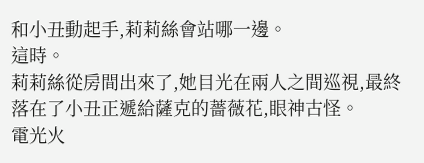和小丑動起手,莉莉絲會站哪一邊。
這時。
莉莉絲從房間出來了,她目光在兩人之間巡視,最終落在了小丑正遞給薩克的薔薇花,眼神古怪。
電光火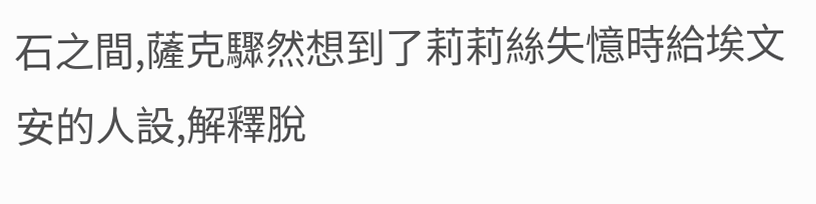石之間,薩克驟然想到了莉莉絲失憶時給埃文安的人設,解釋脫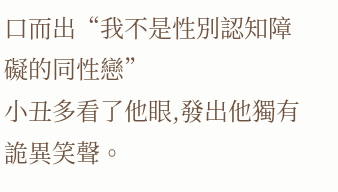口而出“我不是性別認知障礙的同性戀”
小丑多看了他眼,發出他獨有詭異笑聲。